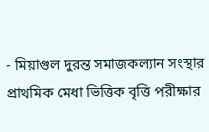- মিয়াগুল দুরন্ত সমাজকল্যান সংস্থার প্রাথমিক মেধা ভিত্তিক বৃত্তি পরীক্ষার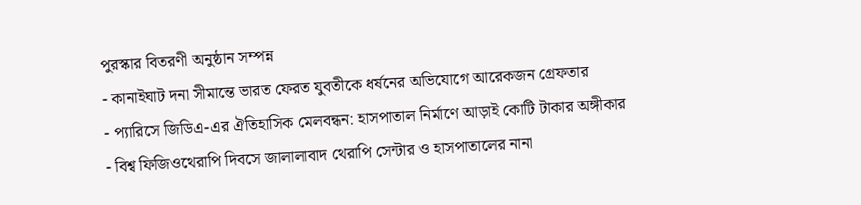পুরস্কার বিতরণী অনুষ্ঠান সম্পন্ন
- কানাইঘাট দনা সীমান্তে ভারত ফেরত যুবতীকে ধর্ষনের অভিযোগে আরেকজন গ্রেফতার
- প্যারিসে জিডিএ-এর ঐতিহাসিক মেলবন্ধন: হাসপাতাল নির্মাণে আড়াই কোটি টাকার অঙ্গীকার
- বিশ্ব ফিজিওথেরাপি দিবসে জালালাবাদ থেরাপি সেন্টার ও হাসপাতালের নানা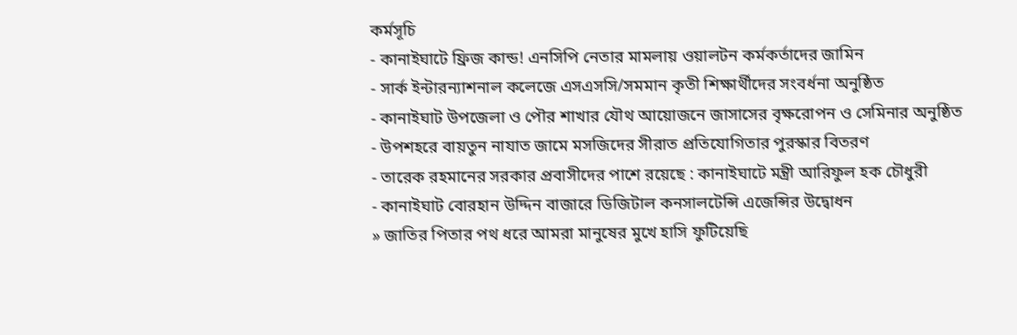কর্মসূচি
- কানাইঘাটে ফ্রিজ কান্ড! এনসিপি নেতার মামলায় ওয়ালটন কর্মকর্তাদের জামিন
- সার্ক ইন্টারন্যাশনাল কলেজে এসএসসি/সমমান কৃতী শিক্ষার্থীদের সংবর্ধনা অনুষ্ঠিত
- কানাইঘাট উপজেলা ও পৌর শাখার যৌথ আয়োজনে জাসাসের বৃক্ষরোপন ও সেমিনার অনুষ্ঠিত
- উপশহরে বায়তুন নাযাত জামে মসজিদের সীরাত প্রতিযোগিতার পুরস্কার বিতরণ
- তারেক রহমানের সরকার প্রবাসীদের পাশে রয়েছে : কানাইঘাটে মন্ত্রী আরিফুল হক চৌধুরী
- কানাইঘাট বোরহান উদ্দিন বাজারে ডিজিটাল কনসালটেন্সি এজেন্সির উদ্বোধন
» জাতির পিতার পথ ধরে আমরা মানুষের মুখে হাসি ফুটিয়েছি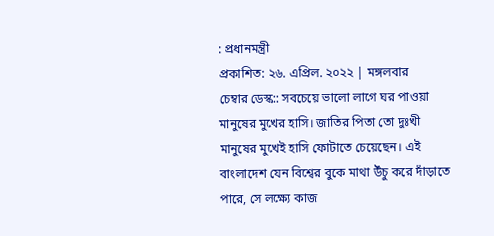: প্রধানমন্ত্রী
প্রকাশিত: ২৬. এপ্রিল. ২০২২ | মঙ্গলবার
চেম্বার ডেস্ক:: সবচেয়ে ভালো লাগে ঘর পাওয়া মানুষের মুখের হাসি। জাতির পিতা তো দুঃখী মানুষের মুখেই হাসি ফোটাতে চেয়েছেন। এই বাংলাদেশ যেন বিশ্বের বুকে মাথা উঁচু করে দাঁড়াতে পারে, সে লক্ষ্যে কাজ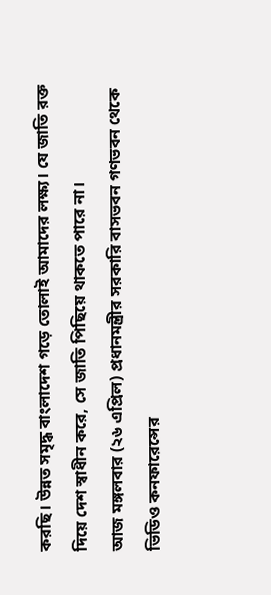করছি। উন্নত সমৃদ্ধ বাংলাদেশ গড়ে তোলাই আমাদের লক্ষ্য। যে জাতি রক্ত দিয়ে দেশ স্বাধীন করে, সে জাতি পিছিয়ে থাকতে পারে না।
আজ মঙ্গলবার (২৬ এপ্রিল) প্রধানমন্ত্রীর সরকারি বাসভবন গণভবন থেকে ভিডিও কনফারেন্সের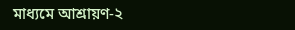মাধ্যমে আশ্রায়ণ-২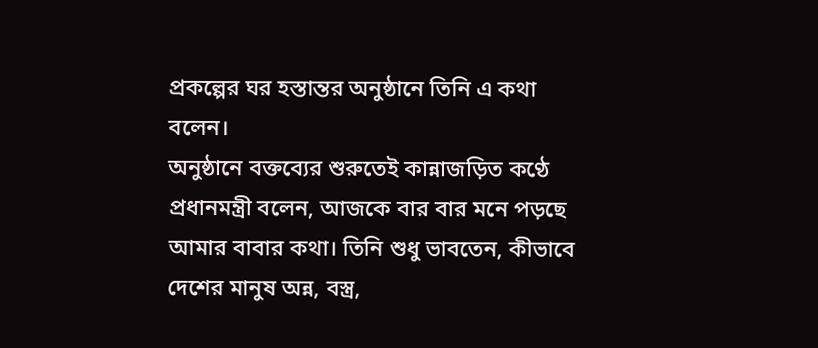প্রকল্পের ঘর হস্তান্তর অনুষ্ঠানে তিনি এ কথা বলেন।
অনুষ্ঠানে বক্তব্যের শুরুতেই কান্নাজড়িত কণ্ঠে প্রধানমন্ত্রী বলেন, আজকে বার বার মনে পড়ছে আমার বাবার কথা। তিনি শুধু ভাবতেন, কীভাবে দেশের মানুষ অন্ন, বস্ত্র,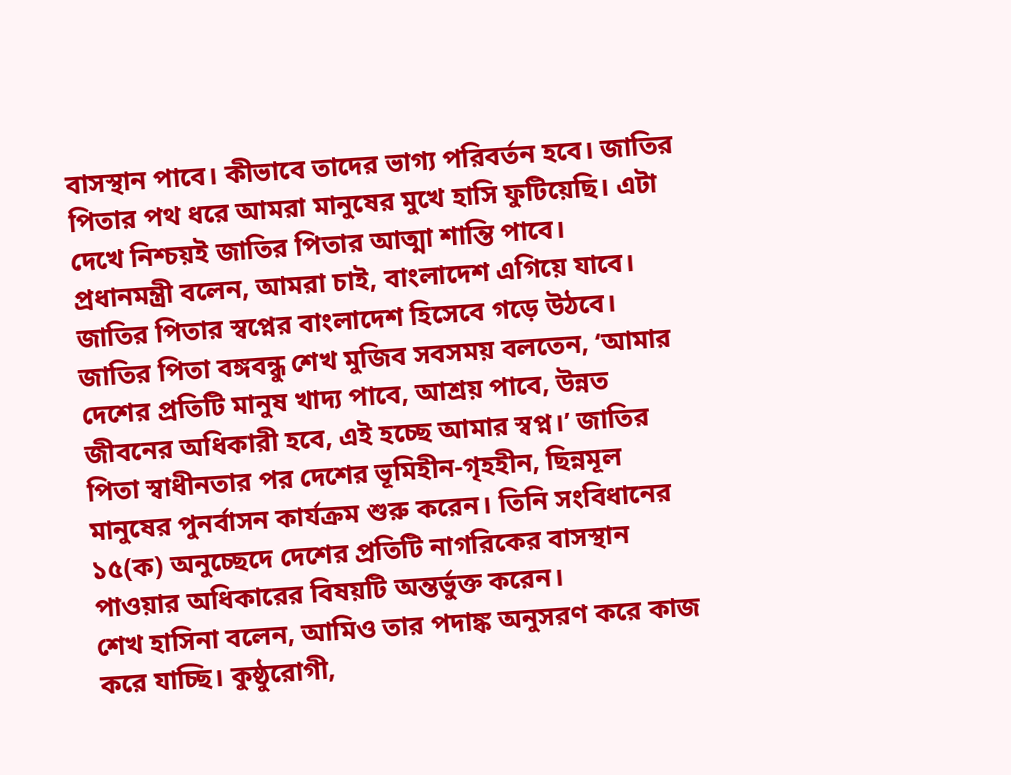বাসস্থান পাবে। কীভাবে তাদের ভাগ্য পরিবর্তন হবে। জাতির পিতার পথ ধরে আমরা মানুষের মুখে হাসি ফুটিয়েছি। এটা দেখে নিশ্চয়ই জাতির পিতার আত্মা শান্তি পাবে।
প্রধানমন্ত্রী বলেন, আমরা চাই, বাংলাদেশ এগিয়ে যাবে। জাতির পিতার স্বপ্নের বাংলাদেশ হিসেবে গড়ে উঠবে। জাতির পিতা বঙ্গবন্ধু শেখ মুজিব সবসময় বলতেন, ‘আমার দেশের প্রতিটি মানুষ খাদ্য পাবে, আশ্রয় পাবে, উন্নত জীবনের অধিকারী হবে, এই হচ্ছে আমার স্বপ্ন।’ জাতির পিতা স্বাধীনতার পর দেশের ভূমিহীন-গৃহহীন, ছিন্নমূল মানুষের পুনর্বাসন কার্যক্রম শুরু করেন। তিনি সংবিধানের ১৫(ক) অনুচ্ছেদে দেশের প্রতিটি নাগরিকের বাসস্থান পাওয়ার অধিকারের বিষয়টি অন্তর্ভুক্ত করেন।
শেখ হাসিনা বলেন, আমিও তার পদাঙ্ক অনুসরণ করে কাজ করে যাচ্ছি। কুষ্ঠুরোগী,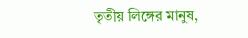তৃতীয় লিঙ্গের মানুষ,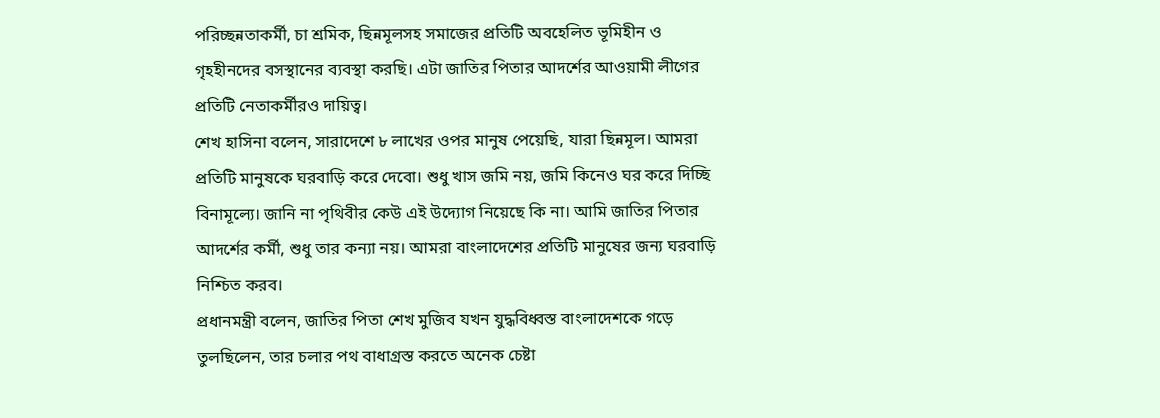পরিচ্ছন্নতাকর্মী, চা শ্রমিক, ছিন্নমূলসহ সমাজের প্রতিটি অবহেলিত ভূমিহীন ও গৃহহীনদের বসস্থানের ব্যবস্থা করছি। এটা জাতির পিতার আদর্শের আওয়ামী লীগের প্রতিটি নেতাকর্মীরও দায়িত্ব।
শেখ হাসিনা বলেন, সারাদেশে ৮ লাখের ওপর মানুষ পেয়েছি, যারা ছিন্নমূল। আমরা প্রতিটি মানুষকে ঘরবাড়ি করে দেবো। শুধু খাস জমি নয়, জমি কিনেও ঘর করে দিচ্ছি বিনামূল্যে। জানি না পৃথিবীর কেউ এই উদ্যোগ নিয়েছে কি না। আমি জাতির পিতার আদর্শের কর্মী, শুধু তার কন্যা নয়। আমরা বাংলাদেশের প্রতিটি মানুষের জন্য ঘরবাড়ি নিশ্চিত করব।
প্রধানমন্ত্রী বলেন, জাতির পিতা শেখ মুজিব যখন যুদ্ধবিধ্বস্ত বাংলাদেশকে গড়ে তুলছিলেন, তার চলার পথ বাধাগ্রস্ত করতে অনেক চেষ্টা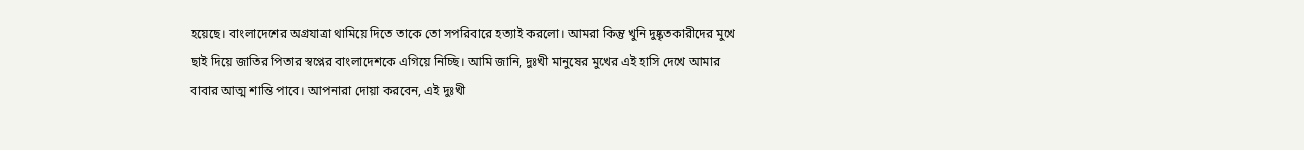হয়েছে। বাংলাদেশের অগ্রযাত্রা থামিয়ে দিতে তাকে তো সপরিবারে হত্যাই করলো। আমরা কিন্তু খুনি দুষ্কৃতকারীদের মুখে ছাই দিয়ে জাতির পিতার স্বপ্নের বাংলাদেশকে এগিয়ে নিচ্ছি। আমি জানি, দুঃখী মানুষের মুখের এই হাসি দেখে আমার বাবার আত্ম শান্তি পাবে। আপনারা দোয়া করবেন, এই দুঃখী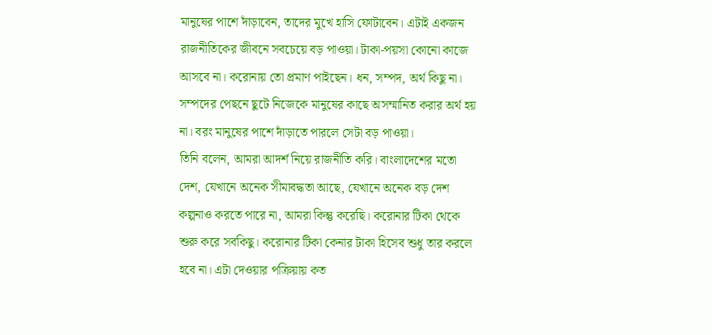মানুষের পাশে দাঁড়াবেন, তাদের মুখে হাসি ফোটাবেন। এটাই একজন রাজনীতিকের জীবনে সবচেয়ে বড় পাওয়া। টাকা-পয়সা কোনো কাজে আসবে না। করোনায় তো প্রমাণ পাইছেন। ধন, সম্পদ, অর্থ কিছু না। সম্পদের পেছনে ছুটে নিজেকে মানুষের কাছে অসম্মানিত করার অর্থ হয় না। বরং মানুষের পাশে দাঁড়াতে পারলে সেটা বড় পাওয়া।
তিনি বলেন, আমরা আদর্শ নিয়ে রাজনীতি করি। বাংলাদেশের মতো দেশ, যেখানে অনেক সীমাবদ্ধতা আছে, যেখানে অনেক বড় দেশ কল্পনাও করতে পারে না, আমরা কিন্তু করেছি। করোনার টিকা থেকে শুরু করে সবকিছু। করোনার টিকা কেনার টাকা হিসেব শুধু তার করলে হবে না। এটা দেওয়ার পক্রিয়ায় কত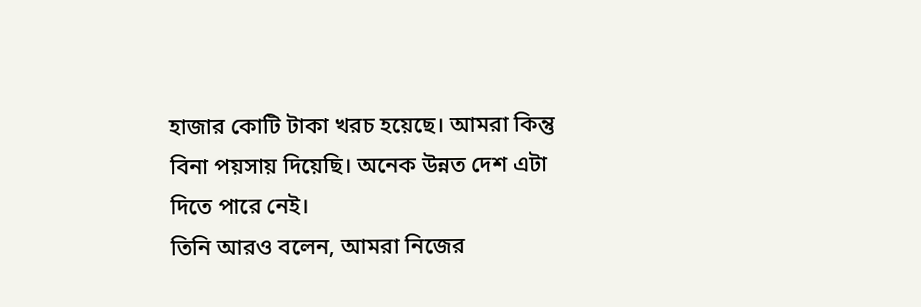হাজার কোটি টাকা খরচ হয়েছে। আমরা কিন্তু বিনা পয়সায় দিয়েছি। অনেক উন্নত দেশ এটা দিতে পারে নেই।
তিনি আরও বলেন, আমরা নিজের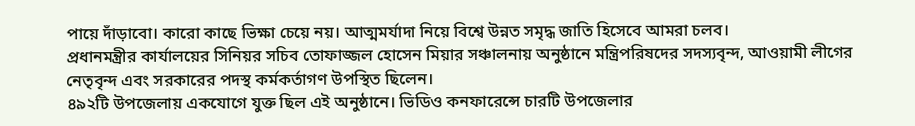পায়ে দাঁড়াবো। কারো কাছে ভিক্ষা চেয়ে নয়। আত্মমর্যাদা নিয়ে বিশ্বে উন্নত সমৃদ্ধ জাতি হিসেবে আমরা চলব।
প্রধানমন্ত্রীর কার্যালয়ের সিনিয়র সচিব তোফাজ্জল হোসেন মিয়ার সঞ্চালনায় অনুষ্ঠানে মন্ত্রিপরিষদের সদস্যবৃন্দ, আওয়ামী লীগের নেতৃবৃন্দ এবং সরকারের পদস্থ কর্মকর্তাগণ উপস্থিত ছিলেন।
৪৯২টি উপজেলায় একযোগে যুক্ত ছিল এই অনুষ্ঠানে। ভিডিও কনফারেন্সে চারটি উপজেলার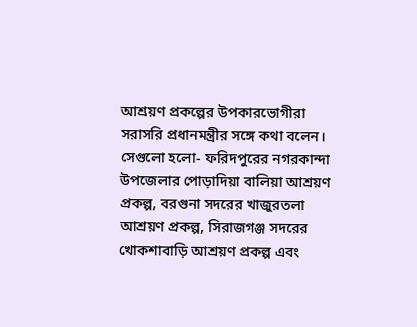আশ্রয়ণ প্রকল্পের উপকারভোগীরা সরাসরি প্রধানমন্ত্রীর সঙ্গে কথা বলেন। সেগুলো হলো- ফরিদপুরের নগরকান্দা উপজেলার পোড়াদিয়া বালিয়া আশ্রয়ণ প্রকল্প, বরগুনা সদরের খাজুরতলা আশ্রয়ণ প্রকল্প, সিরাজগঞ্জ সদরের খোকশাবাড়ি আশ্রয়ণ প্রকল্প এবং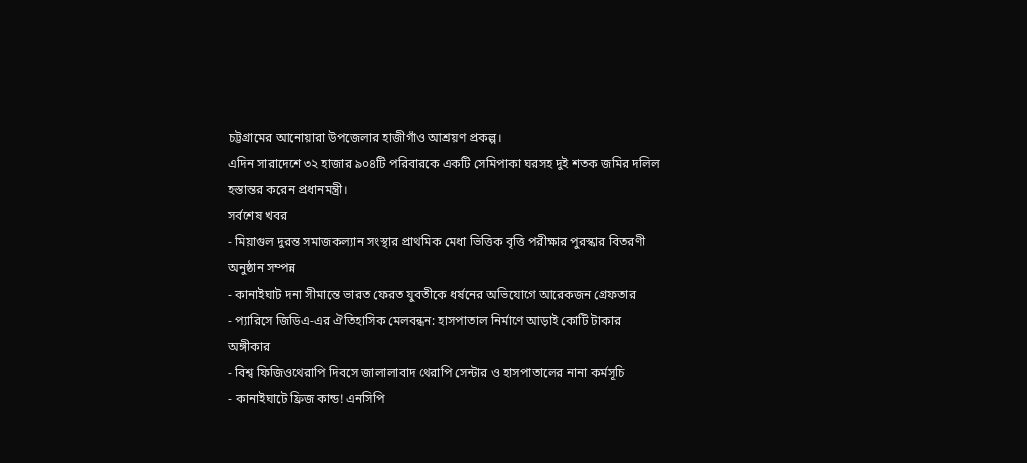চট্টগ্রামের আনোয়ারা উপজেলার হাজীগাঁও আশ্রয়ণ প্রকল্প।
এদিন সারাদেশে ৩২ হাজার ৯০৪টি পরিবারকে একটি সেমিপাকা ঘরসহ দুই শতক জমির দলিল হস্তান্তর করেন প্রধানমন্ত্রী।
সর্বশেষ খবর
- মিয়াগুল দুরন্ত সমাজকল্যান সংস্থার প্রাথমিক মেধা ভিত্তিক বৃত্তি পরীক্ষার পুরস্কার বিতরণী অনুষ্ঠান সম্পন্ন
- কানাইঘাট দনা সীমান্তে ভারত ফেরত যুবতীকে ধর্ষনের অভিযোগে আরেকজন গ্রেফতার
- প্যারিসে জিডিএ-এর ঐতিহাসিক মেলবন্ধন: হাসপাতাল নির্মাণে আড়াই কোটি টাকার অঙ্গীকার
- বিশ্ব ফিজিওথেরাপি দিবসে জালালাবাদ থেরাপি সেন্টার ও হাসপাতালের নানা কর্মসূচি
- কানাইঘাটে ফ্রিজ কান্ড! এনসিপি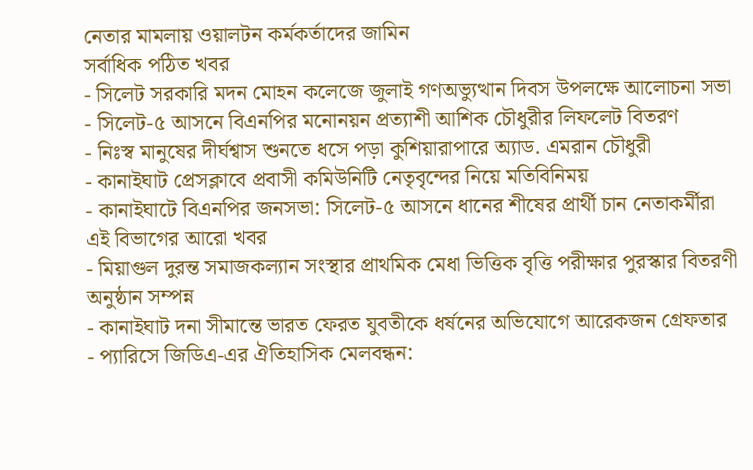নেতার মামলায় ওয়ালটন কর্মকর্তাদের জামিন
সর্বাধিক পঠিত খবর
- সিলেট সরকারি মদন মোহন কলেজে জুলাই গণঅভ্যুত্থান দিবস উপলক্ষে আলোচনা সভা
- সিলেট-৫ আসনে বিএনপির মনোনয়ন প্রত্যাশী আশিক চৌধুরীর লিফলেট বিতরণ
- নিঃস্ব মানুষের দীর্ঘশ্বাস শুনতে ধসে পড়া কুশিয়ারাপারে অ্যাড. এমরান চৌধুরী
- কানাইঘাট প্রেসক্লাবে প্রবাসী কমিউনিটি নেতৃবৃন্দের নিয়ে মতিবিনিময়
- কানাইঘাটে বিএনপির জনসভা: সিলেট-৫ আসনে ধানের শীষের প্রার্থী চান নেতাকর্মীরা
এই বিভাগের আরো খবর
- মিয়াগুল দুরন্ত সমাজকল্যান সংস্থার প্রাথমিক মেধা ভিত্তিক বৃত্তি পরীক্ষার পুরস্কার বিতরণী অনুষ্ঠান সম্পন্ন
- কানাইঘাট দনা সীমান্তে ভারত ফেরত যুবতীকে ধর্ষনের অভিযোগে আরেকজন গ্রেফতার
- প্যারিসে জিডিএ-এর ঐতিহাসিক মেলবন্ধন: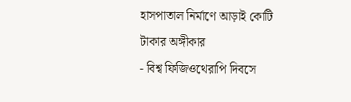হাসপাতাল নির্মাণে আড়াই কোটি টাকার অঙ্গীকার
- বিশ্ব ফিজিওথেরাপি দিবসে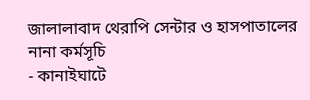জালালাবাদ থেরাপি সেন্টার ও হাসপাতালের নানা কর্মসূচি
- কানাইঘাটে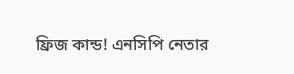ফ্রিজ কান্ড! এনসিপি নেতার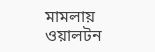মামলায় ওয়ালটন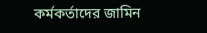কর্মকর্তাদের জামিন